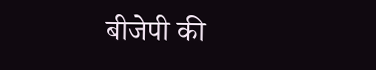बीजेपी की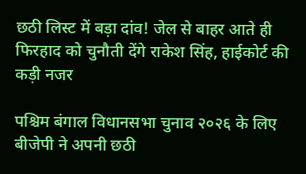छठी लिस्ट में बड़ा दांव! जेल से बाहर आते ही फिरहाद को चुनौती देंगे राकेश सिंह, हाईकोर्ट की कड़ी नजर

पश्चिम बंगाल विधानसभा चुनाव २०२६ के लिए बीजेपी ने अपनी छठी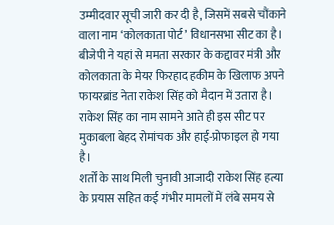उम्मीदवार सूची जारी कर दी है, जिसमें सबसे चौंकाने वाला नाम ‘कोलकाता पोर्ट’ विधानसभा सीट का है। बीजेपी ने यहां से ममता सरकार के कद्दावर मंत्री और कोलकाता के मेयर फिरहाद हकीम के खिलाफ अपने फायरब्रांड नेता राकेश सिंह को मैदान में उतारा है। राकेश सिंह का नाम सामने आते ही इस सीट पर मुकाबला बेहद रोमांचक और हाई-प्रोफाइल हो गया है।
शर्तों के साथ मिली चुनावी आजादी राकेश सिंह हत्या के प्रयास सहित कई गंभीर मामलों में लंबे समय से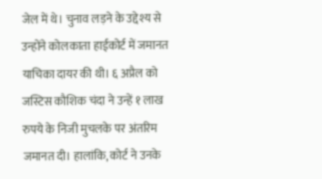जेल में थे। चुनाव लड़ने के उद्देश्य से उन्होंने कोलकाता हाईकोर्ट में जमानत याचिका दायर की थी। ६ अप्रैल को जस्टिस कौशिक चंदा ने उन्हें १ लाख रुपये के निजी मुचलके पर अंतरिम जमानत दी। हालांकि, कोर्ट ने उनके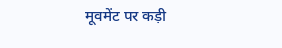मूवमेंट पर कड़ी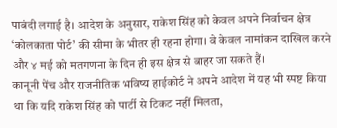पाबंदी लगाई है। आदेश के अनुसार, राकेश सिंह को केवल अपने निर्वाचन क्षेत्र ‘कोलकाता पोर्ट’ की सीमा के भीतर ही रहना होगा। वे केवल नामांकन दाखिल करने और ४ मई को मतगणना के दिन ही इस क्षेत्र से बाहर जा सकते हैं।
कानूनी पेंच और राजनीतिक भविष्य हाईकोर्ट ने अपने आदेश में यह भी स्पष्ट किया था कि यदि राकेश सिंह को पार्टी से टिकट नहीं मिलता,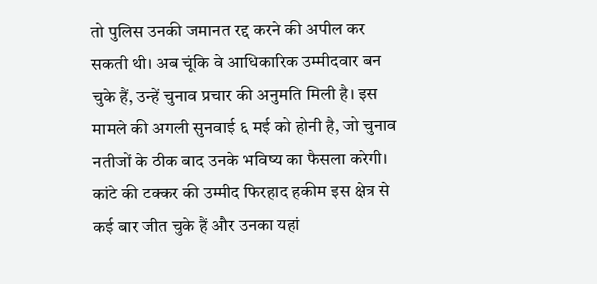तो पुलिस उनकी जमानत रद्द करने की अपील कर सकती थी। अब चूंकि वे आधिकारिक उम्मीदवार बन चुके हैं, उन्हें चुनाव प्रचार की अनुमति मिली है। इस मामले की अगली सुनवाई ६ मई को होनी है, जो चुनाव नतीजों के ठीक बाद उनके भविष्य का फैसला करेगी।
कांटे की टक्कर की उम्मीद फिरहाद हकीम इस क्षेत्र से कई बार जीत चुके हैं और उनका यहां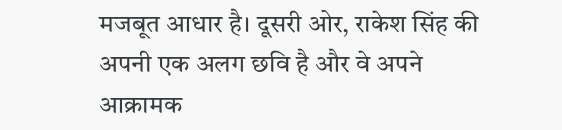मजबूत आधार है। दूसरी ओर, राकेश सिंह की अपनी एक अलग छवि है और वे अपने आक्रामक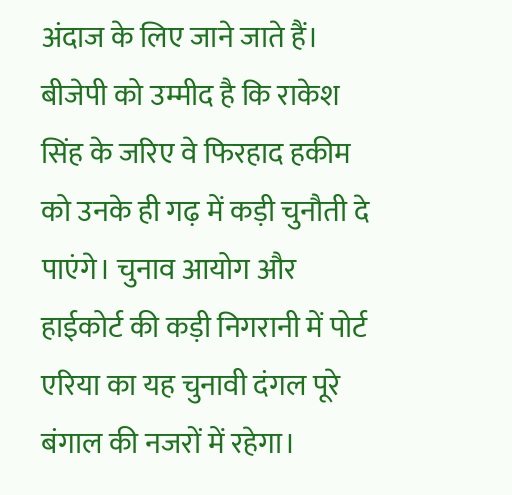अंदाज के लिए जाने जाते हैं। बीजेपी को उम्मीद है कि राकेश सिंह के जरिए वे फिरहाद हकीम को उनके ही गढ़ में कड़ी चुनौती दे पाएंगे। चुनाव आयोग और हाईकोर्ट की कड़ी निगरानी में पोर्ट एरिया का यह चुनावी दंगल पूरे बंगाल की नजरों में रहेगा।